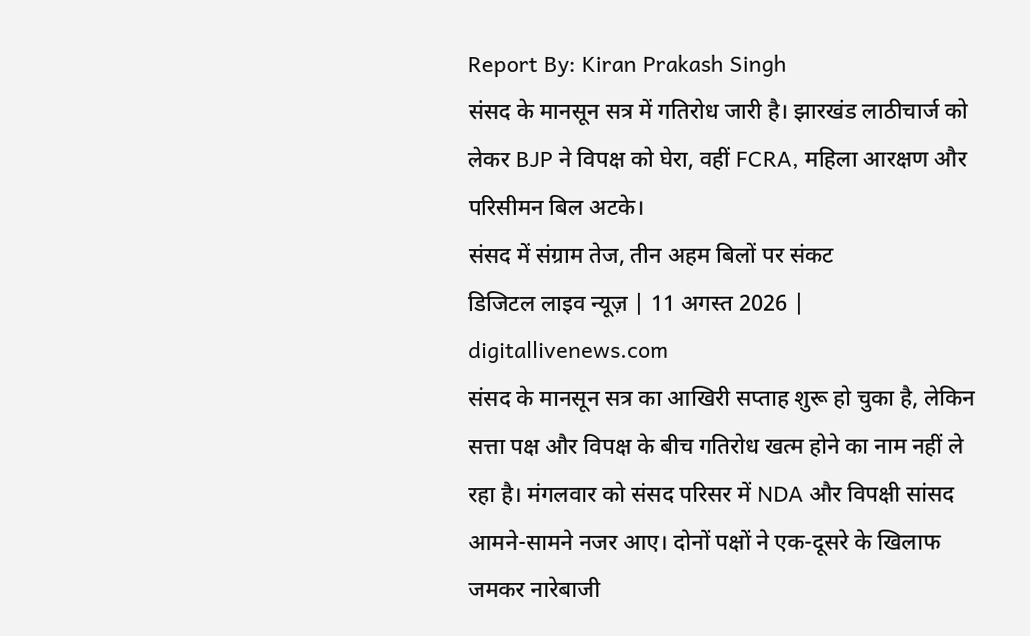Report By: Kiran Prakash Singh
संसद के मानसून सत्र में गतिरोध जारी है। झारखंड लाठीचार्ज को लेकर BJP ने विपक्ष को घेरा, वहीं FCRA, महिला आरक्षण और परिसीमन बिल अटके।
संसद में संग्राम तेज, तीन अहम बिलों पर संकट
डिजिटल लाइव न्यूज़ | 11 अगस्त 2026 | digitallivenews.com
संसद के मानसून सत्र का आखिरी सप्ताह शुरू हो चुका है, लेकिन सत्ता पक्ष और विपक्ष के बीच गतिरोध खत्म होने का नाम नहीं ले रहा है। मंगलवार को संसद परिसर में NDA और विपक्षी सांसद आमने-सामने नजर आए। दोनों पक्षों ने एक-दूसरे के खिलाफ जमकर नारेबाजी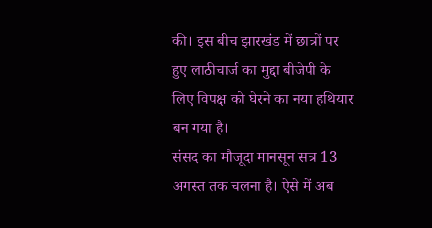की। इस बीच झारखंड में छात्रों पर हुए लाठीचार्ज का मुद्दा बीजेपी के लिए विपक्ष को घेरने का नया हथियार बन गया है।
संसद का मौजूदा मानसून सत्र 13 अगस्त तक चलना है। ऐसे में अब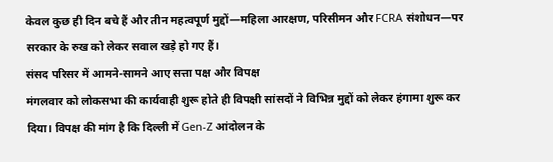केवल कुछ ही दिन बचे हैं और तीन महत्वपूर्ण मुद्दों—महिला आरक्षण, परिसीमन और FCRA संशोधन—पर सरकार के रुख को लेकर सवाल खड़े हो गए हैं।
संसद परिसर में आमने-सामने आए सत्ता पक्ष और विपक्ष
मंगलवार को लोकसभा की कार्यवाही शुरू होते ही विपक्षी सांसदों ने विभिन्न मुद्दों को लेकर हंगामा शुरू कर दिया। विपक्ष की मांग है कि दिल्ली में Gen-Z आंदोलन के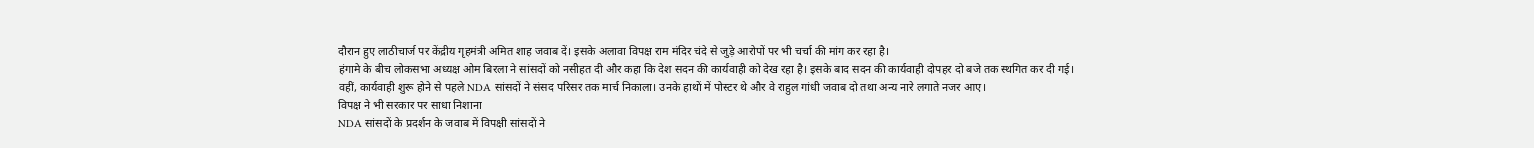दौरान हुए लाठीचार्ज पर केंद्रीय गृहमंत्री अमित शाह जवाब दें। इसके अलावा विपक्ष राम मंदिर चंदे से जुड़े आरोपों पर भी चर्चा की मांग कर रहा है।
हंगामे के बीच लोकसभा अध्यक्ष ओम बिरला ने सांसदों को नसीहत दी और कहा कि देश सदन की कार्यवाही को देख रहा है। इसके बाद सदन की कार्यवाही दोपहर दो बजे तक स्थगित कर दी गई।
वहीं, कार्यवाही शुरू होने से पहले NDA सांसदों ने संसद परिसर तक मार्च निकाला। उनके हाथों में पोस्टर थे और वे राहुल गांधी जवाब दो तथा अन्य नारे लगाते नजर आए।
विपक्ष ने भी सरकार पर साधा निशाना
NDA सांसदों के प्रदर्शन के जवाब में विपक्षी सांसदों ने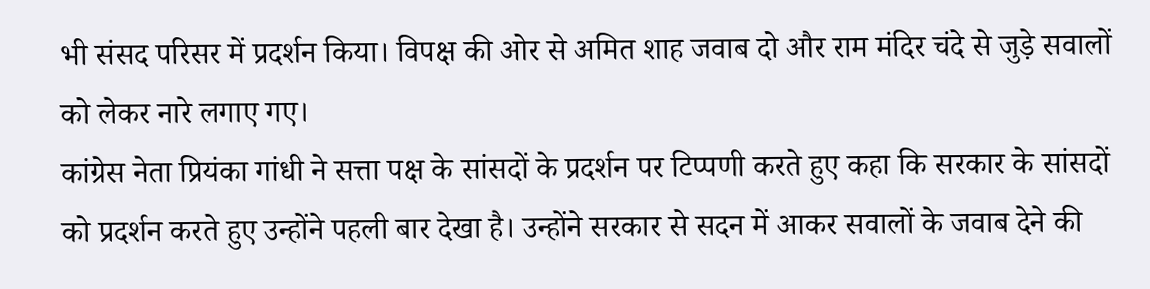भी संसद परिसर में प्रदर्शन किया। विपक्ष की ओर से अमित शाह जवाब दो और राम मंदिर चंदे से जुड़े सवालों को लेकर नारे लगाए गए।
कांग्रेस नेता प्रियंका गांधी ने सत्ता पक्ष के सांसदों के प्रदर्शन पर टिप्पणी करते हुए कहा कि सरकार के सांसदों को प्रदर्शन करते हुए उन्होंने पहली बार देखा है। उन्होंने सरकार से सदन में आकर सवालों के जवाब देने की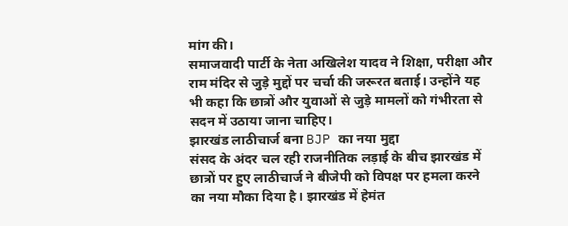मांग की।
समाजवादी पार्टी के नेता अखिलेश यादव ने शिक्षा, परीक्षा और राम मंदिर से जुड़े मुद्दों पर चर्चा की जरूरत बताई। उन्होंने यह भी कहा कि छात्रों और युवाओं से जुड़े मामलों को गंभीरता से सदन में उठाया जाना चाहिए।
झारखंड लाठीचार्ज बना BJP का नया मुद्दा
संसद के अंदर चल रही राजनीतिक लड़ाई के बीच झारखंड में छात्रों पर हुए लाठीचार्ज ने बीजेपी को विपक्ष पर हमला करने का नया मौका दिया है। झारखंड में हेमंत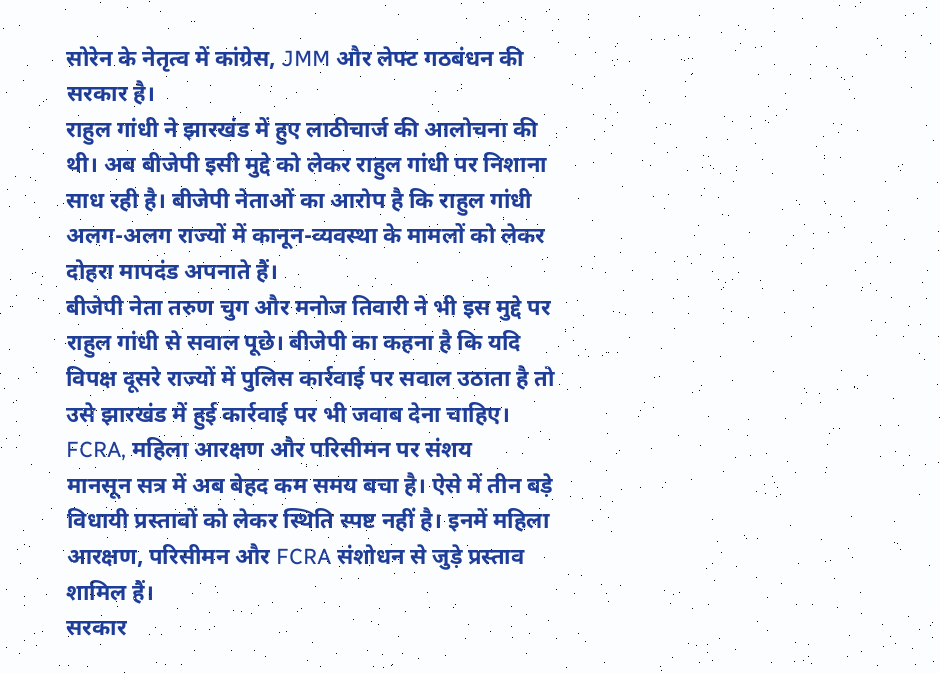सोरेन के नेतृत्व में कांग्रेस, JMM और लेफ्ट गठबंधन की सरकार है।
राहुल गांधी ने झारखंड में हुए लाठीचार्ज की आलोचना की थी। अब बीजेपी इसी मुद्दे को लेकर राहुल गांधी पर निशाना साध रही है। बीजेपी नेताओं का आरोप है कि राहुल गांधी अलग-अलग राज्यों में कानून-व्यवस्था के मामलों को लेकर दोहरा मापदंड अपनाते हैं।
बीजेपी नेता तरुण चुग और मनोज तिवारी ने भी इस मुद्दे पर राहुल गांधी से सवाल पूछे। बीजेपी का कहना है कि यदि विपक्ष दूसरे राज्यों में पुलिस कार्रवाई पर सवाल उठाता है तो उसे झारखंड में हुई कार्रवाई पर भी जवाब देना चाहिए।
FCRA, महिला आरक्षण और परिसीमन पर संशय
मानसून सत्र में अब बेहद कम समय बचा है। ऐसे में तीन बड़े विधायी प्रस्तावों को लेकर स्थिति स्पष्ट नहीं है। इनमें महिला आरक्षण, परिसीमन और FCRA संशोधन से जुड़े प्रस्ताव शामिल हैं।
सरकार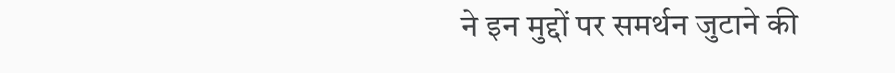ने इन मुद्दों पर समर्थन जुटाने की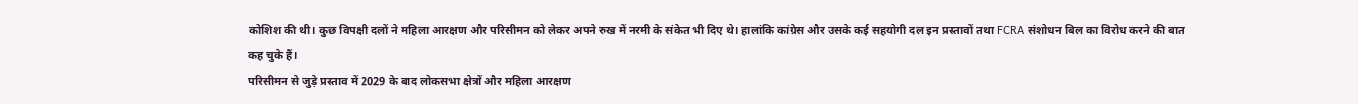कोशिश की थी। कुछ विपक्षी दलों ने महिला आरक्षण और परिसीमन को लेकर अपने रुख में नरमी के संकेत भी दिए थे। हालांकि कांग्रेस और उसके कई सहयोगी दल इन प्रस्तावों तथा FCRA संशोधन बिल का विरोध करने की बात कह चुके हैं।
परिसीमन से जुड़े प्रस्ताव में 2029 के बाद लोकसभा क्षेत्रों और महिला आरक्षण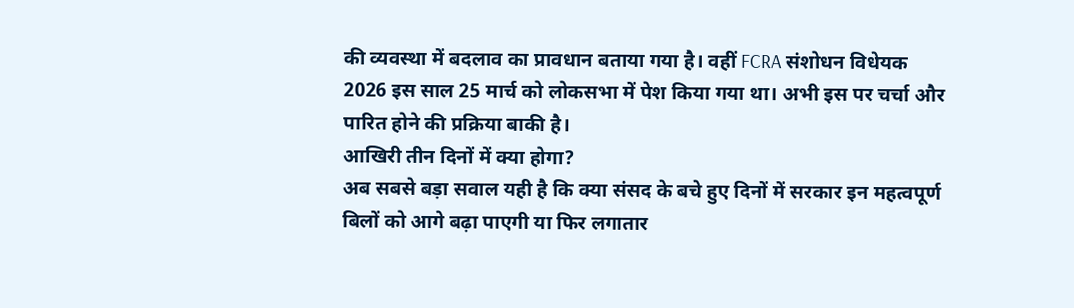की व्यवस्था में बदलाव का प्रावधान बताया गया है। वहीं FCRA संशोधन विधेयक 2026 इस साल 25 मार्च को लोकसभा में पेश किया गया था। अभी इस पर चर्चा और पारित होने की प्रक्रिया बाकी है।
आखिरी तीन दिनों में क्या होगा?
अब सबसे बड़ा सवाल यही है कि क्या संसद के बचे हुए दिनों में सरकार इन महत्वपूर्ण बिलों को आगे बढ़ा पाएगी या फिर लगातार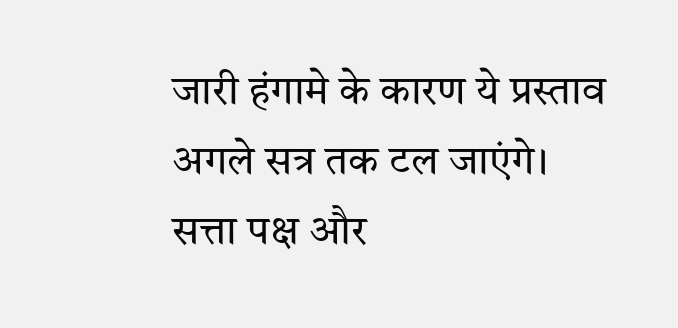जारी हंगामे के कारण ये प्रस्ताव अगले सत्र तक टल जाएंगे।
सत्ता पक्ष और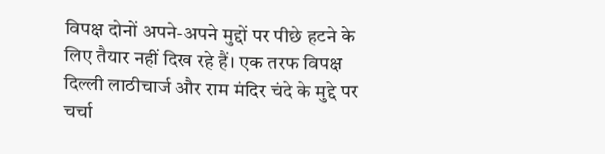विपक्ष दोनों अपने-अपने मुद्दों पर पीछे हटने के लिए तैयार नहीं दिख रहे हैं। एक तरफ विपक्ष दिल्ली लाठीचार्ज और राम मंदिर चंदे के मुद्दे पर चर्चा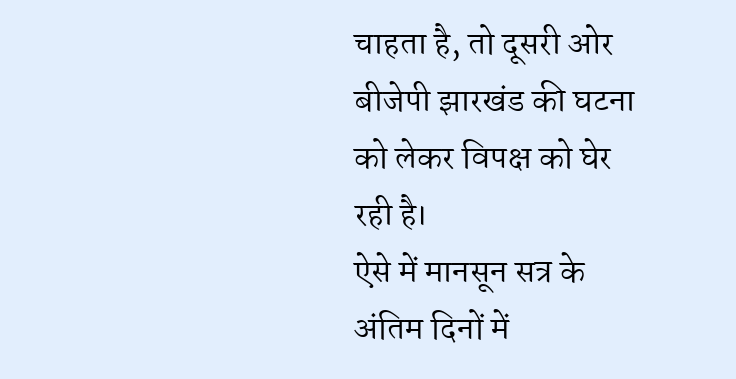चाहता है, तो दूसरी ओर बीजेपी झारखंड की घटना को लेकर विपक्ष को घेर रही है।
ऐसे में मानसून सत्र के अंतिम दिनों में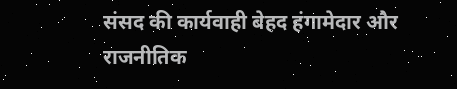संसद की कार्यवाही बेहद हंगामेदार और राजनीतिक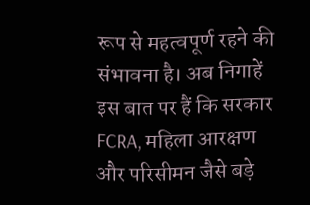रूप से महत्वपूर्ण रहने की संभावना है। अब निगाहें इस बात पर हैं कि सरकार FCRA, महिला आरक्षण और परिसीमन जैसे बड़े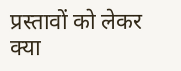प्रस्तावों को लेकर क्या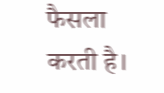फैसला करती है।